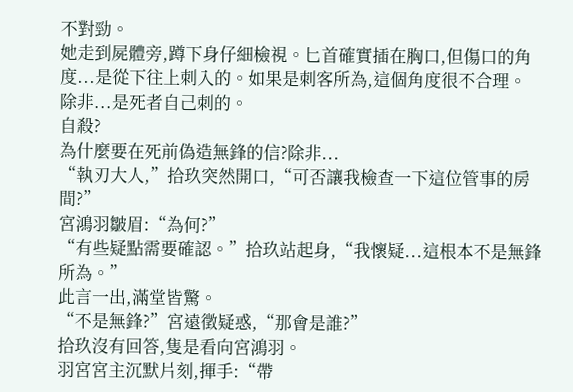不對勁。
她走到屍體旁,蹲下身仔細檢視。匕首確實插在胸口,但傷口的角度...是從下往上刺入的。如果是刺客所為,這個角度很不合理。
除非...是死者自己刺的。
自殺?
為什麼要在死前偽造無鋒的信?除非...
“執刃大人,”拾玖突然開口,“可否讓我檢查一下這位管事的房間?”
宮鴻羽皺眉:“為何?”
“有些疑點需要確認。”拾玖站起身,“我懷疑...這根本不是無鋒所為。”
此言一出,滿堂皆驚。
“不是無鋒?”宮遠徵疑惑,“那會是誰?”
拾玖沒有回答,隻是看向宮鴻羽。
羽宮宮主沉默片刻,揮手:“帶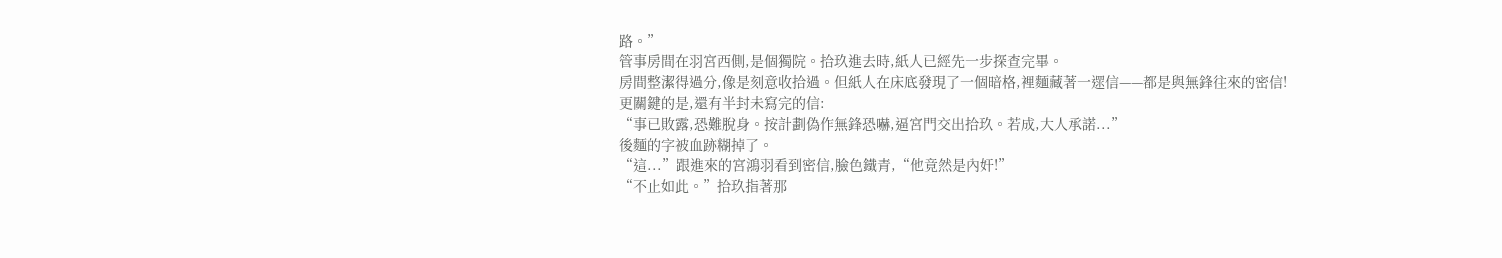路。”
管事房間在羽宮西側,是個獨院。拾玖進去時,紙人已經先一步探查完畢。
房間整潔得過分,像是刻意收拾過。但紙人在床底發現了一個暗格,裡麵藏著一遝信——都是與無鋒往來的密信!
更關鍵的是,還有半封未寫完的信:
“事已敗露,恐難脫身。按計劃偽作無鋒恐嚇,逼宮門交出拾玖。若成,大人承諾...”
後麵的字被血跡糊掉了。
“這...”跟進來的宮鴻羽看到密信,臉色鐵青,“他竟然是內奸!”
“不止如此。”拾玖指著那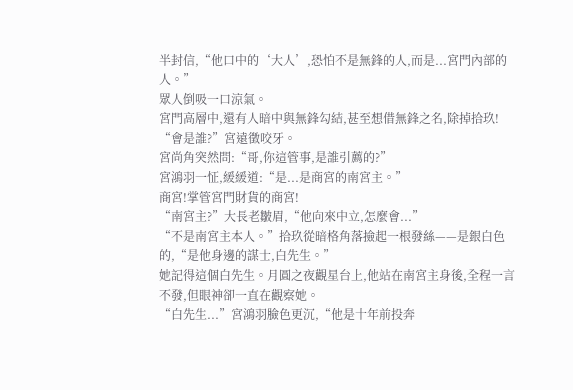半封信,“他口中的‘大人’,恐怕不是無鋒的人,而是...宮門內部的人。”
眾人倒吸一口涼氣。
宮門高層中,還有人暗中與無鋒勾結,甚至想借無鋒之名,除掉拾玖!
“會是誰?”宮遠徵咬牙。
宮尚角突然問:“哥,你這管事,是誰引薦的?”
宮鴻羽一怔,緩緩道:“是...是商宮的南宮主。”
商宮!掌管宮門財貨的商宮!
“南宮主?”大長老皺眉,“他向來中立,怎麼會...”
“不是南宮主本人。”拾玖從暗格角落撿起一根發絲——是銀白色的,“是他身邊的謀士,白先生。”
她記得這個白先生。月圓之夜觀星台上,他站在南宮主身後,全程一言不發,但眼神卻一直在觀察她。
“白先生...”宮鴻羽臉色更沉,“他是十年前投奔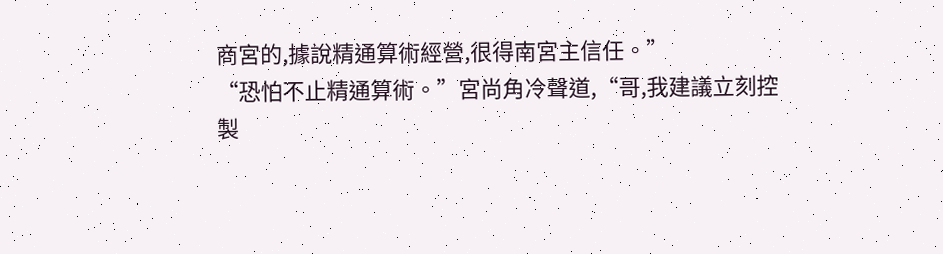商宮的,據說精通算術經營,很得南宮主信任。”
“恐怕不止精通算術。”宮尚角冷聲道,“哥,我建議立刻控製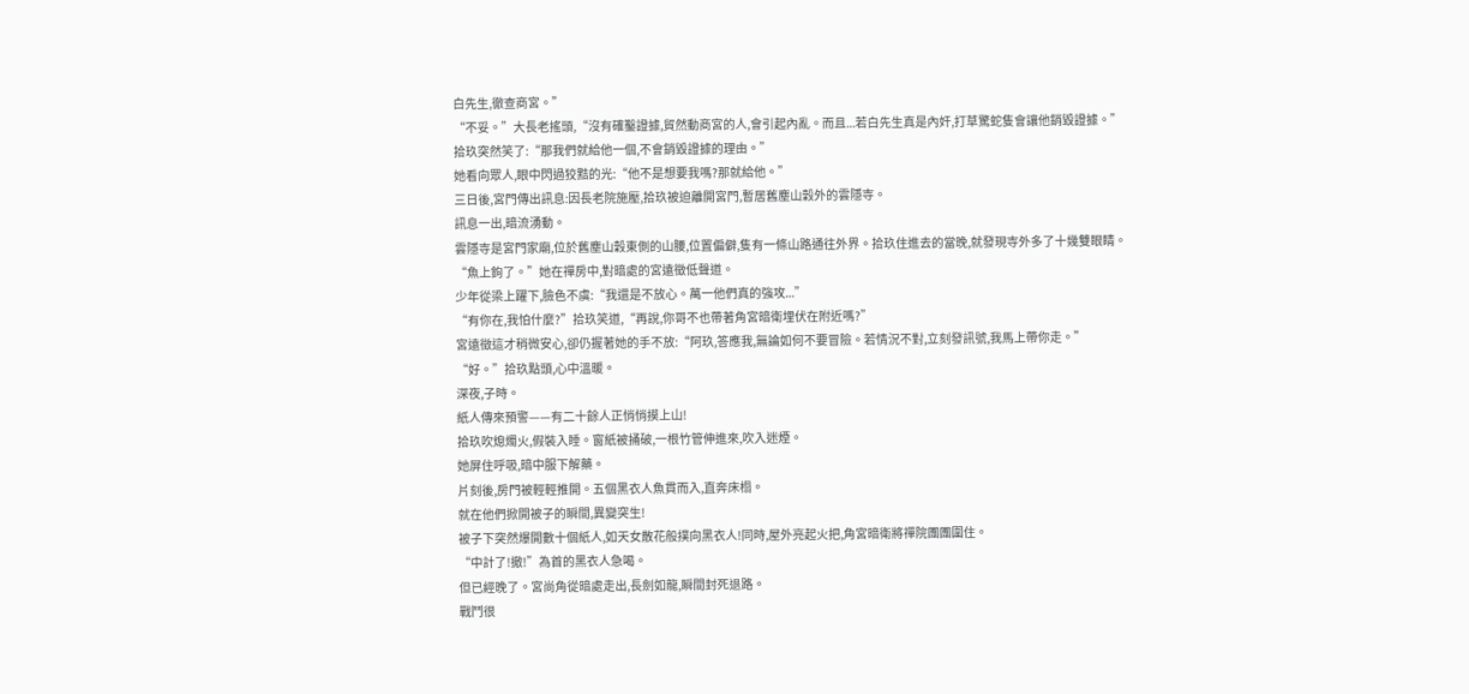白先生,徹查商宮。”
“不妥。”大長老搖頭,“沒有確鑿證據,貿然動商宮的人,會引起內亂。而且...若白先生真是內奸,打草驚蛇隻會讓他銷毀證據。”
拾玖突然笑了:“那我們就給他一個,不會銷毀證據的理由。”
她看向眾人,眼中閃過狡黠的光:“他不是想要我嗎?那就給他。”
三日後,宮門傳出訊息:因長老院施壓,拾玖被迫離開宮門,暫居舊塵山穀外的雲隱寺。
訊息一出,暗流湧動。
雲隱寺是宮門家廟,位於舊塵山穀東側的山腰,位置偏僻,隻有一條山路通往外界。拾玖住進去的當晚,就發現寺外多了十幾雙眼睛。
“魚上鉤了。”她在禪房中,對暗處的宮遠徵低聲道。
少年從梁上躍下,臉色不虞:“我還是不放心。萬一他們真的強攻...”
“有你在,我怕什麼?”拾玖笑道,“再說,你哥不也帶著角宮暗衛埋伏在附近嗎?”
宮遠徵這才稍微安心,卻仍握著她的手不放:“阿玖,答應我,無論如何不要冒險。若情況不對,立刻發訊號,我馬上帶你走。”
“好。”拾玖點頭,心中溫暖。
深夜,子時。
紙人傳來預警——有二十餘人正悄悄摸上山!
拾玖吹熄燭火,假裝入睡。窗紙被捅破,一根竹管伸進來,吹入迷煙。
她屏住呼吸,暗中服下解藥。
片刻後,房門被輕輕推開。五個黑衣人魚貫而入,直奔床榻。
就在他們掀開被子的瞬間,異變突生!
被子下突然爆開數十個紙人,如天女散花般撲向黑衣人!同時,屋外亮起火把,角宮暗衛將禪院團團圍住。
“中計了!撤!”為首的黑衣人急喝。
但已經晚了。宮尚角從暗處走出,長劍如龍,瞬間封死退路。
戰鬥很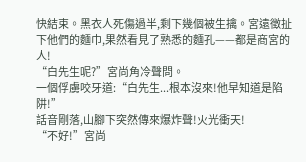快結束。黑衣人死傷過半,剩下幾個被生擒。宮遠徵扯下他們的麵巾,果然看見了熟悉的麵孔——都是商宮的人!
“白先生呢?”宮尚角冷聲問。
一個俘虜咬牙道:“白先生...根本沒來!他早知道是陷阱!”
話音剛落,山腳下突然傳來爆炸聲!火光衝天!
“不好!”宮尚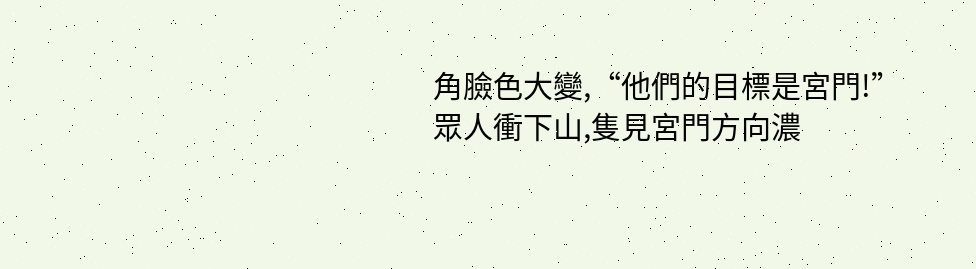角臉色大變,“他們的目標是宮門!”
眾人衝下山,隻見宮門方向濃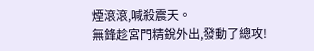煙滾滾,喊殺震天。
無鋒趁宮門精銳外出,發動了總攻!